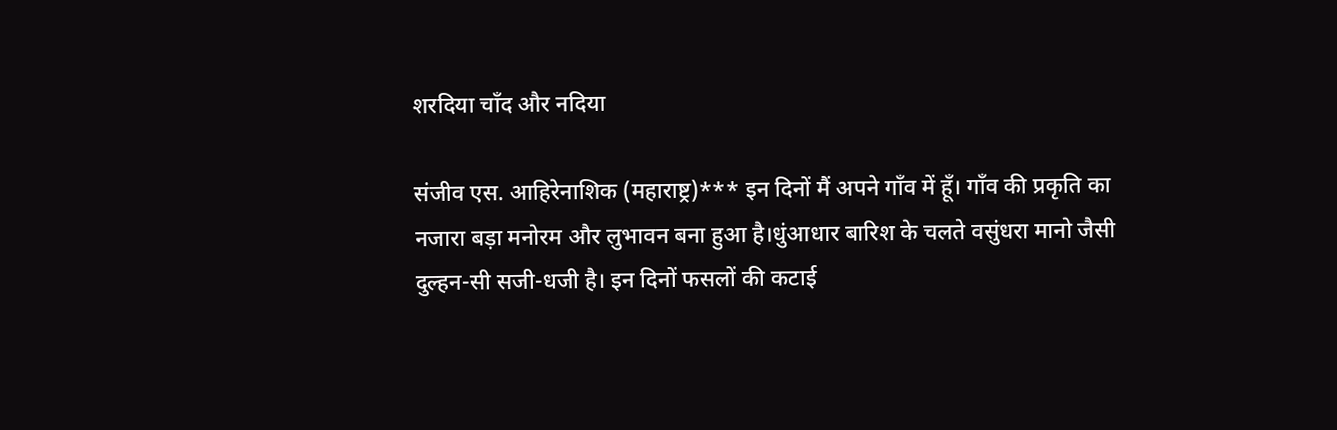शरदिया चाँद और नदिया

संजीव एस. आहिरेनाशिक (महाराष्ट्र)*** इन दिनों मैं अपने गाँव में हूँ। गाँव की प्रकृति का नजारा बड़ा मनोरम और लुभावन बना हुआ है।धुंआधार बारिश के चलते वसुंधरा मानो जैसी दुल्हन-सी सजी-धजी है। इन दिनों फसलों की कटाई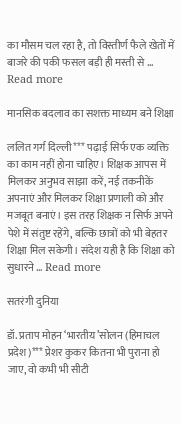का मौसम चल रहा है, तो विस्तीर्ण फैले खेतों में बाजरे की पकी फसल बड़ी ही मस्ती से … Read more

मानसिक बदलाव का सशक्त माध्यम बने शिक्षा

ललित गर्ग दिल्ली*** पढ़ाई सिर्फ एक व्यक्ति का काम नहीं होना चाहिए। शिक्षक आपस में मिलकर अनुभव साझा करें, नई तकनीकें अपनाएं और मिलकर शिक्षा प्रणाली को और मजबूत बनाएं। इस तरह शिक्षक न सिर्फ अपने पेशे में संतुष्ट रहेंगे, बल्कि छात्रों को भी बेहतर शिक्षा मिल सकेगी। संदेश यही है कि शिक्षा को सुधारने … Read more

सतरंगी दुनिया

डॉ. प्रताप मोहन ‘भारतीय’सोलन (हिमाचल प्रदेश)*** प्रेशर कुकर कितना भी पुराना हो जाए, वो कभी भी सीटी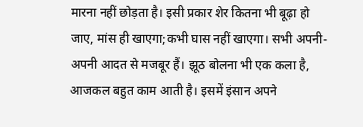मारना नहीं छोड़ता है। इसी प्रकार शेर कितना भी बूढ़ा हो जाए, मांस ही खाएगा;कभी घास नहीं खाएगा। सभी अपनी-अपनी आदत से मजबूर हैं। झूठ बोलना भी एक कला है, आजकल बहुत काम आती है। इसमें इंसान अपने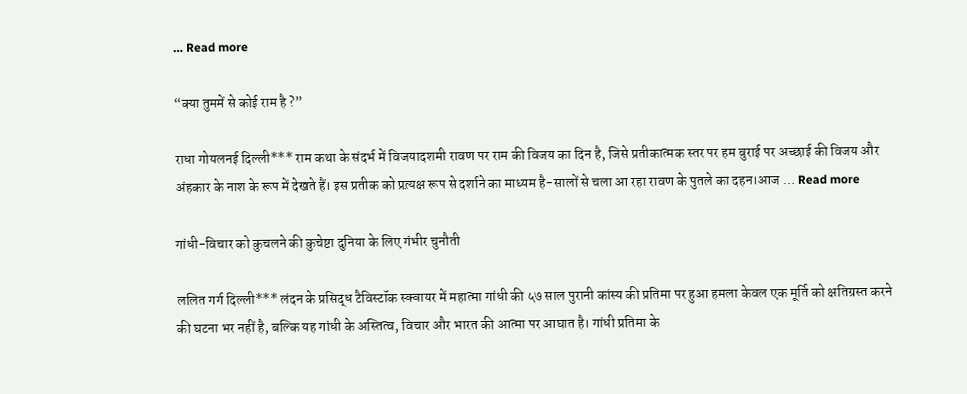… Read more

“क्या तुममें से कोई राम है ?”

राधा गोयलनई दिल्ली*** राम कथा के संदर्भ में विजयादशमी रावण पर राम की विजय का दिन है, जिसे प्रतीकात्मक स्तर पर हम बुराई पर अच्छाई की विजय और अंहकार के नाश के रूप में देखते हैं। इस प्रतीक को प्रत्य़क्ष रूप से दर्शाने का माध्यम है-सालों से चला आ रहा रावण के पुतले का दहन।आज … Read more

गांधी-विचार को कुचलने की कुचेष्टा दुनिया के लिए गंभीर चुनौती

ललित गर्ग दिल्ली*** लंदन के प्रसिद्ध टैविस्टॉक स्क्वायर में महात्मा गांधी की ५७ साल पुरानी कांस्य की प्रतिमा पर हुआ हमला केवल एक मूर्ति को क्षतिग्रस्त करने की घटना भर नहीं है, बल्कि यह गांधी के अस्तित्व, विचार और भारत की आत्मा पर आघात है। गांधी प्रतिमा के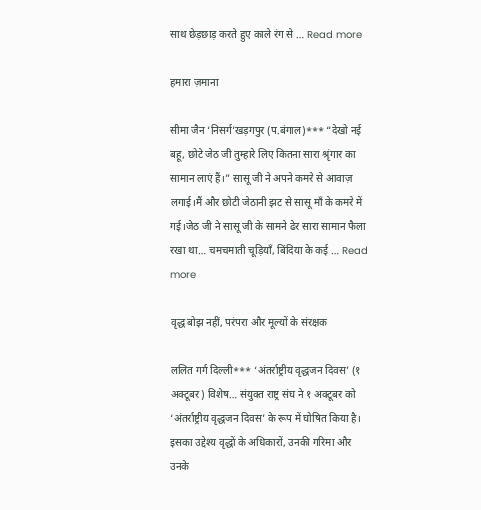साथ छेड़छाड़ करते हुए काले रंग से … Read more

हमारा ज़माना

सीमा जैन ‘निसर्ग’खड़गपुर (प.बंगाल)*** “देखो नई बहू, छोटे जेठ जी तुम्हारे लिए कितना सारा श्रृंगार का सामान लाएं हैं।” सासू जी ने अपने कमरे से आवाज़ लगाई।मैं और छोटी जेठानी झट से सासू माँ के कमरे में गई।जेठ जी ने सासू जी के सामने ढेर सारा सामान फैला रखा था… चमचमाती चूड़ियाँ, बिंदिया के कई … Read more

वृद्ध बोझ नहीं, परंपरा और मूल्यों के संरक्षक

ललित गर्ग दिल्ली*** ‘अंतर्राष्ट्रीय वृद्धजन दिवस’ (१ अक्टूबर) विशेष… संयुक्त राष्ट्र संघ ने १ अक्टूबर को ‘अंतर्राष्ट्रीय वृद्धजन दिवस’ के रूप में घोषित किया है। इसका उद्देश्य वृद्धों के अधिकारों, उनकी गरिमा और उनके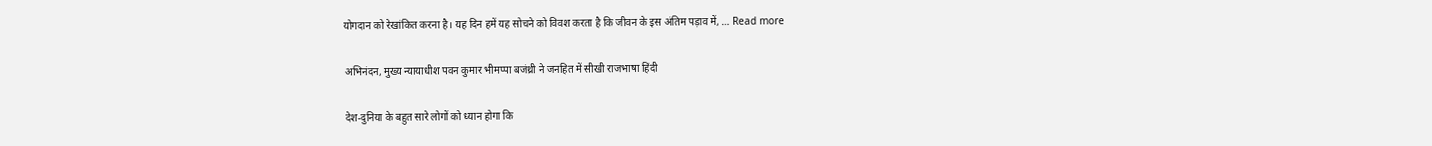योगदान को रेखांकित करना है। यह दिन हमें यह सोचने को विवश करता है कि जीवन के इस अंतिम पड़ाव में, … Read more

अभिनंदन, मुख्य न्यायाधीश पवन कुमार भीमप्पा बजंथ्री ने जनहित में सीखी राजभाषा हिंदी

देश-दुनिया के बहुत सारे लोगों को ध्यान होगा कि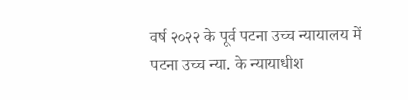वर्ष २०२२ के पूर्व पटना उच्च न्यायालय में पटना उच्च न्या. के न्यायाधीश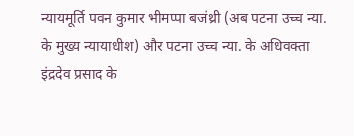न्यायमूर्ति पवन कुमार भीमप्पा बजंथ्री (अब पटना उच्च न्या. के मुख्य न्यायाधीश) और पटना उच्च न्या. के अधिवक्ता इंद्रदेव प्रसाद के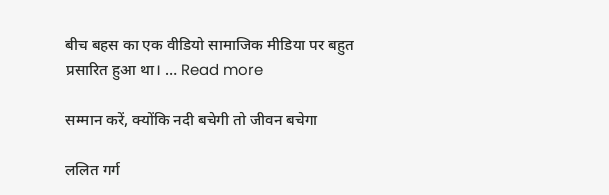बीच बहस का एक वीडियो सामाजिक मीडिया पर बहुत प्रसारित हुआ था। … Read more

सम्मान करें, क्योंकि नदी बचेगी तो जीवन बचेगा

ललित गर्ग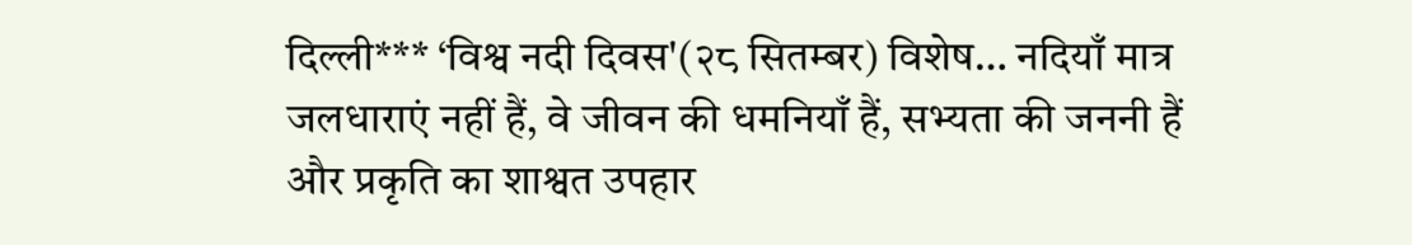दिल्ली*** ‘विश्व नदी दिवस'(२८ सितम्बर) विशेष… नदियाँ मात्र जलधाराएं नहीं हैं, वे जीवन की धमनियाँ हैं, सभ्यता की जननी हैं और प्रकृति का शाश्वत उपहार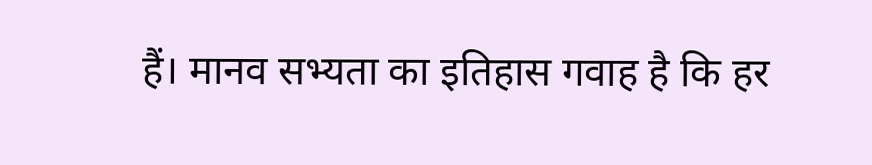हैं। मानव सभ्यता का इतिहास गवाह है कि हर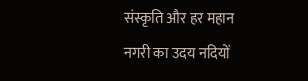संस्कृति और हर महान नगरी का उदय नदियों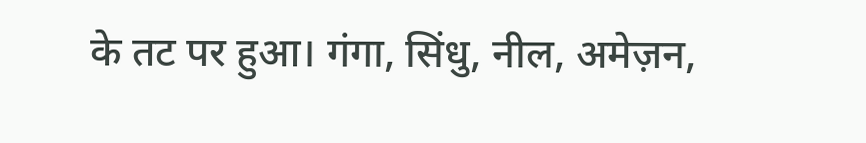के तट पर हुआ। गंगा, सिंधु, नील, अमेज़न,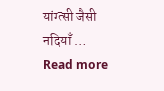यांग्त्सी जैसी नदियाँ … Read more